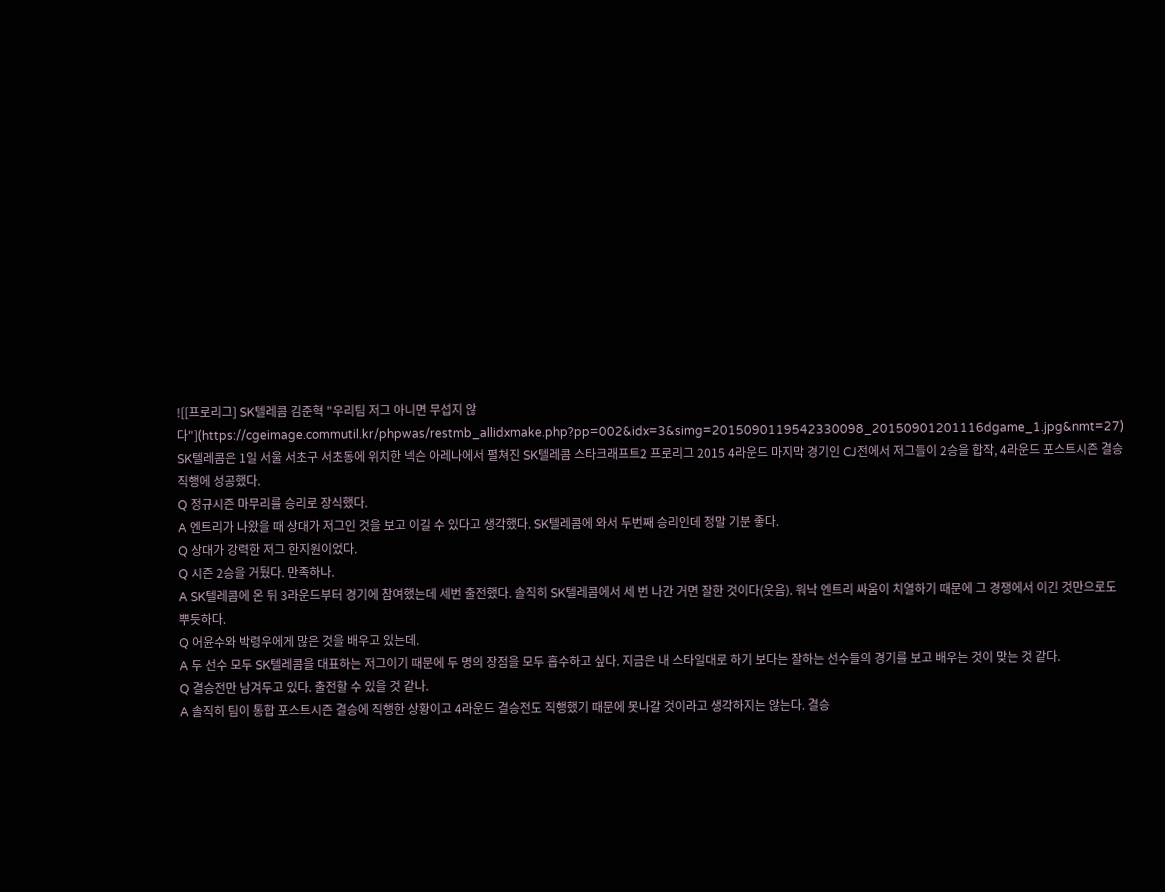![[프로리그] SK텔레콤 김준혁 "우리팀 저그 아니면 무섭지 않다"](https://cgeimage.commutil.kr/phpwas/restmb_allidxmake.php?pp=002&idx=3&simg=2015090119542330098_20150901201116dgame_1.jpg&nmt=27)
SK텔레콤은 1일 서울 서초구 서초동에 위치한 넥슨 아레나에서 펼쳐진 SK텔레콤 스타크래프트2 프로리그 2015 4라운드 마지막 경기인 CJ전에서 저그들이 2승을 합작, 4라운드 포스트시즌 결승 직행에 성공했다.
Q 정규시즌 마무리를 승리로 장식했다.
A 엔트리가 나왔을 때 상대가 저그인 것을 보고 이길 수 있다고 생각했다. SK텔레콤에 와서 두번째 승리인데 정말 기분 좋다.
Q 상대가 강력한 저그 한지원이었다.
Q 시즌 2승을 거뒀다. 만족하나.
A SK텔레콤에 온 뒤 3라운드부터 경기에 참여했는데 세번 출전했다. 솔직히 SK텔레콤에서 세 번 나간 거면 잘한 것이다(웃음). 워낙 엔트리 싸움이 치열하기 때문에 그 경쟁에서 이긴 것만으로도 뿌듯하다.
Q 어윤수와 박령우에게 많은 것을 배우고 있는데.
A 두 선수 모두 SK텔레콤을 대표하는 저그이기 때문에 두 명의 장점을 모두 흡수하고 싶다. 지금은 내 스타일대로 하기 보다는 잘하는 선수들의 경기를 보고 배우는 것이 맞는 것 같다.
Q 결승전만 남겨두고 있다. 출전할 수 있을 것 같나.
A 솔직히 팀이 통합 포스트시즌 결승에 직행한 상황이고 4라운드 결승전도 직행했기 때문에 못나갈 것이라고 생각하지는 않는다. 결승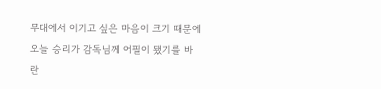무대에서 이기고 싶은 마음이 크기 때문에 오늘 승리가 감독님께 어필이 됐기를 바란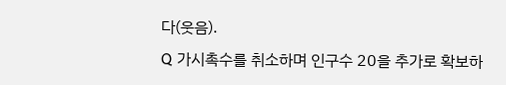다(웃음).
Q 가시촉수를 취소하며 인구수 20을 추가로 확보하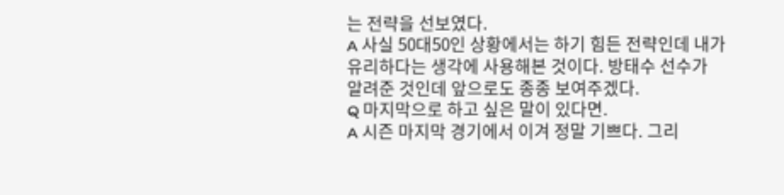는 전략을 선보였다.
A 사실 50대50인 상황에서는 하기 힘든 전략인데 내가 유리하다는 생각에 사용해본 것이다. 방태수 선수가 알려준 것인데 앞으로도 종종 보여주겠다.
Q 마지막으로 하고 싶은 말이 있다면.
A 시즌 마지막 경기에서 이겨 정말 기쁘다. 그리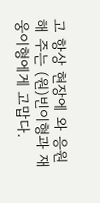고 항상 현장에 와 응원해 주는 (원)빈이형과 재웅이형에게 고맙다.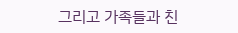그리고 가족들과 친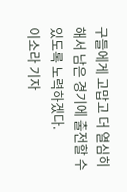구들에게 고맙고 더 열심히 해서 남은 경기에 출전할 수 있도록 노력하겠다.
이소라 기자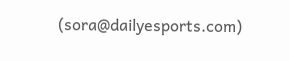(sora@dailyesports.com)